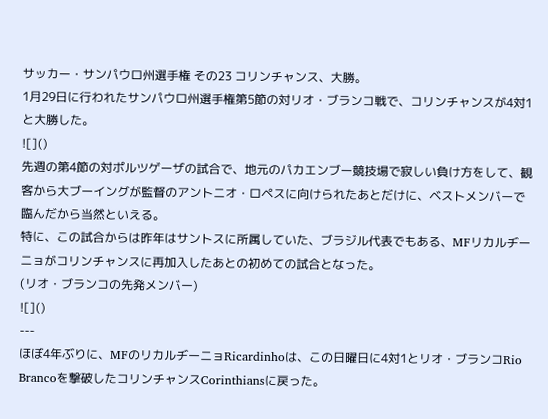サッカー・サンパウロ州選手権 その23 コリンチャンス、大勝。
1月29日に行われたサンパウロ州選手権第5節の対リオ・ブランコ戦で、コリンチャンスが4対1と大勝した。
![]()
先週の第4節の対ポルツゲーザの試合で、地元のパカエンブー競技場で寂しい負け方をして、観客から大ブーイングが監督のアントニオ・ロペスに向けられたあとだけに、ベストメンバーで臨んだから当然といえる。
特に、この試合からは昨年はサントスに所属していた、ブラジル代表でもある、MFリカルヂーニョがコリンチャンスに再加入したあとの初めての試合となった。
(リオ・ブランコの先発メンバー)
![]()
---
ほぼ4年ぶりに、MFのリカルヂーニョRicardinhoは、この日曜日に4対1とリオ・ブランコRio Brancoを撃破したコリンチャンスCorinthiansに戻った。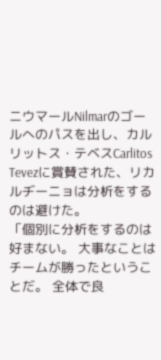ニウマールNilmarのゴールへのパスを出し、カルリットス・テベスCarlitos Tevezに賞賛された、リカルヂーニョは分析をするのは避けた。
「個別に分析をするのは好まない。 大事なことはチームが勝ったということだ。 全体で良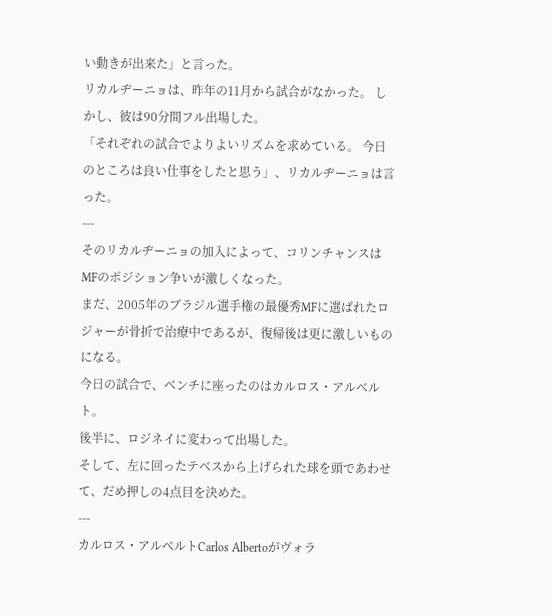い動きが出来た」と言った。
リカルヂーニョは、昨年の11月から試合がなかった。 しかし、彼は90分間フル出場した。
「それぞれの試合でよりよいリズムを求めている。 今日のところは良い仕事をしたと思う」、リカルヂーニョは言った。
---
そのリカルヂーニョの加入によって、コリンチャンスはMFのポジション争いが激しくなった。
まだ、2005年のブラジル選手権の最優秀MFに選ばれたロジャーが骨折で治療中であるが、復帰後は更に激しいものになる。
今日の試合で、ベンチに座ったのはカルロス・アルベルト。
後半に、ロジネイに変わって出場した。
そして、左に回ったテベスから上げられた球を頭であわせて、だめ押しの4点目を決めた。
---
カルロス・アルベルトCarlos Albertoがヴォラ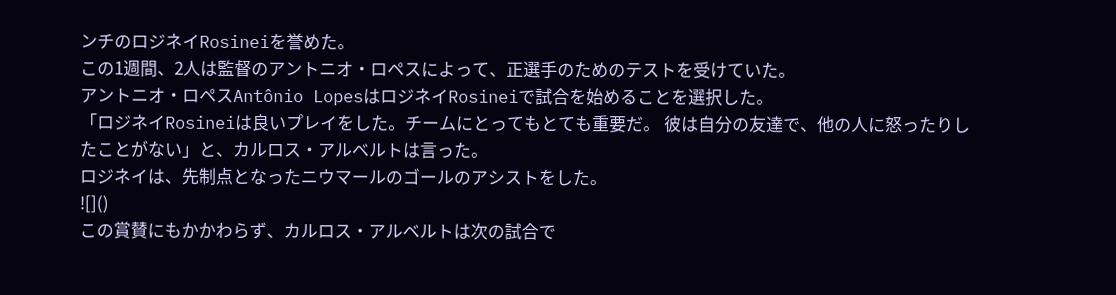ンチのロジネイRosineiを誉めた。
この1週間、2人は監督のアントニオ・ロペスによって、正選手のためのテストを受けていた。
アントニオ・ロペスAntônio LopesはロジネイRosineiで試合を始めることを選択した。
「ロジネイRosineiは良いプレイをした。チームにとってもとても重要だ。 彼は自分の友達で、他の人に怒ったりしたことがない」と、カルロス・アルベルトは言った。
ロジネイは、先制点となったニウマールのゴールのアシストをした。
![]()
この賞賛にもかかわらず、カルロス・アルベルトは次の試合で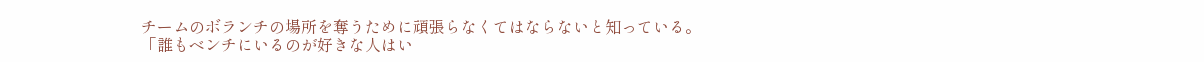チームのボランチの場所を奪うために頑張らなくてはならないと知っている。
「誰もベンチにいるのが好きな人はい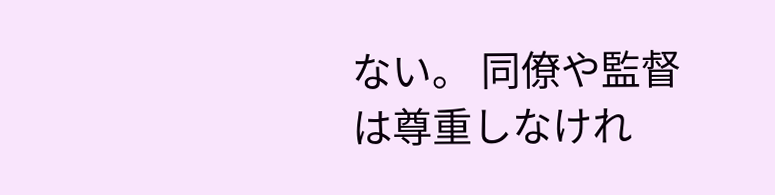ない。 同僚や監督は尊重しなけれ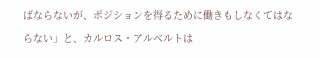ばならないが、ポジションを得るために働きもしなくてはならない」と、カルロス・アルベルトは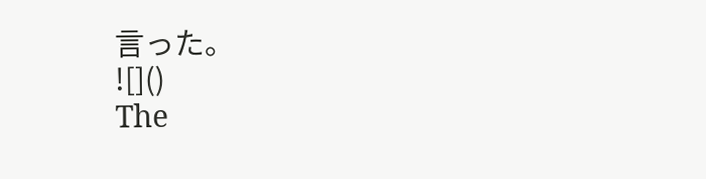言った。
![]()
The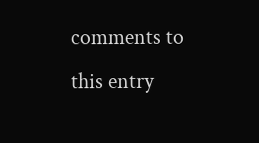comments to this entry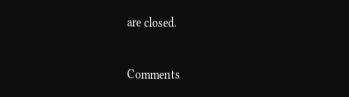are closed.



Comments